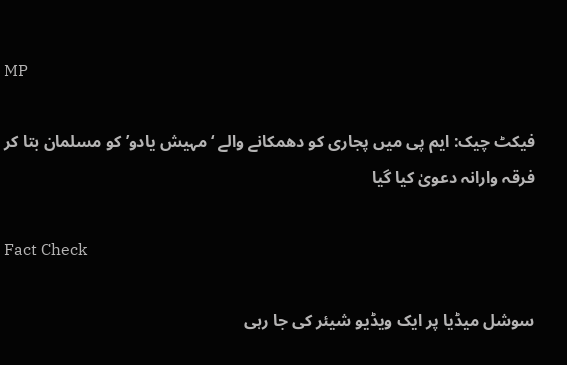MP

فیکٹ چیک: ایم پی میں پجاری کو دھمکانے والے ‘مہیش یادو’ کو مسلمان بتا کر فرقہ وارانہ دعویٰ کیا گیا

Fact Check

سوشل میڈیا پر ایک ویڈیو شیئر کی جا رہی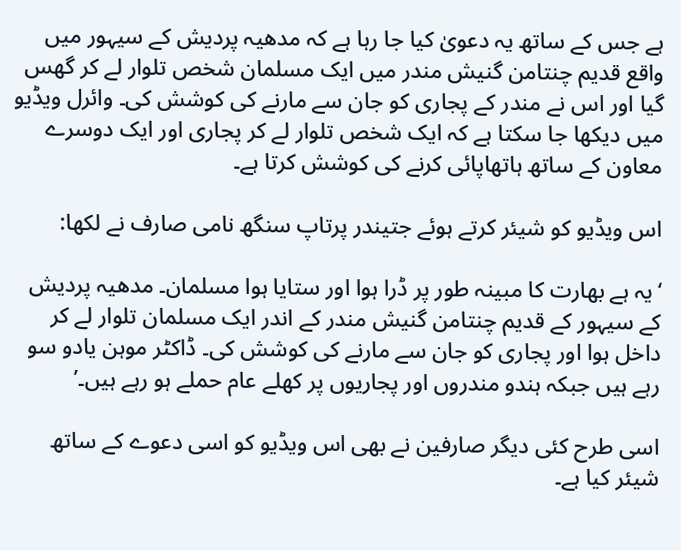ہے جس کے ساتھ یہ دعویٰ کیا جا رہا ہے کہ مدھیہ پردیش کے سیہور میں واقع قدیم چنتامن گنیش مندر میں ایک مسلمان شخص تلوار لے کر گھس گیا اور اس نے مندر کے پجاری کو جان سے مارنے کی کوشش کی۔ وائرل ویڈیو میں دیکھا جا سکتا ہے کہ ایک شخص تلوار لے کر پجاری اور ایک دوسرے معاون کے ساتھ ہاتھاپائی کرنے کی کوشش کرتا ہے۔

اس ویڈیو کو شیئر کرتے ہوئے جتیندر پرتاپ سنگھ نامی صارف نے لکھا:

‘یہ ہے بھارت کا مبینہ طور پر ڈرا ہوا اور ستایا ہوا مسلمان۔ مدھیہ پردیش کے سیہور کے قدیم چنتامن گنیش مندر کے اندر ایک مسلمان تلوار لے کر داخل ہوا اور پجاری کو جان سے مارنے کی کوشش کی۔ ڈاکٹر موہن یادو سو رہے ہیں جبکہ ہندو مندروں اور پجاریوں پر کھلے عام حملے ہو رہے ہیں۔’

اسی طرح کئی دیگر صارفین نے بھی اس ویڈیو کو اسی دعوے کے ساتھ شیئر کیا ہے۔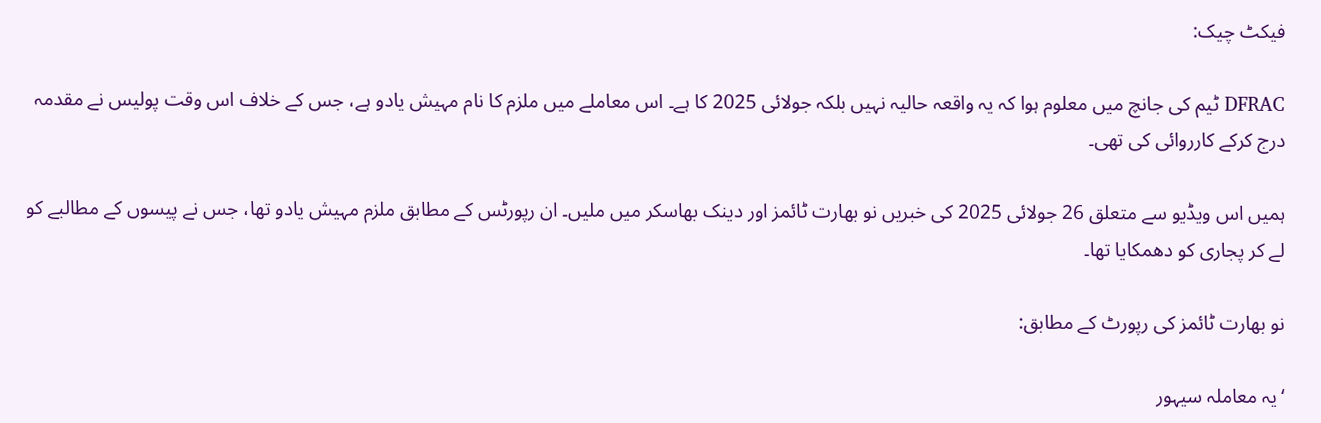فیکٹ چیک:

DFRAC ٹیم کی جانچ میں معلوم ہوا کہ یہ واقعہ حالیہ نہیں بلکہ جولائی 2025 کا ہے۔ اس معاملے میں ملزم کا نام مہیش یادو ہے، جس کے خلاف اس وقت پولیس نے مقدمہ درج کرکے کارروائی کی تھی۔

ہمیں اس ویڈیو سے متعلق 26 جولائی 2025 کی خبریں نو بھارت ٹائمز اور دینک بھاسکر میں ملیں۔ ان رپورٹس کے مطابق ملزم مہیش یادو تھا، جس نے پیسوں کے مطالبے کو لے کر پجاری کو دھمکایا تھا۔

نو بھارت ٹائمز کی رپورٹ کے مطابق:

‘یہ معاملہ سیہور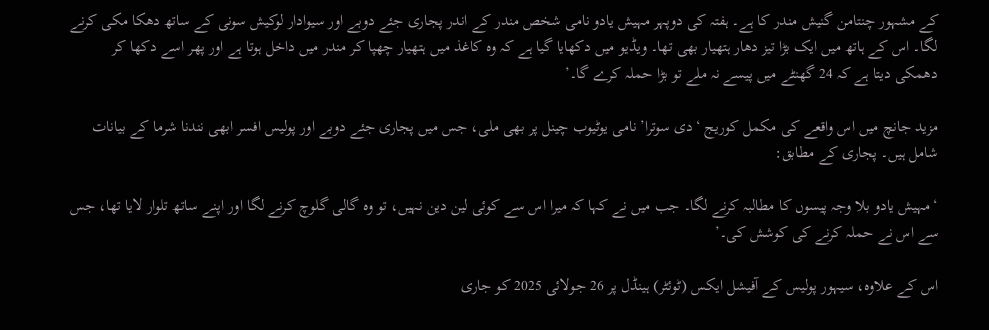کے مشہور چنتامن گنیش مندر کا ہے۔ ہفتہ کی دوپہر مہیش یادو نامی شخص مندر کے اندر پجاری جئے دوبے اور سیوادار لوکیش سونی کے ساتھ دھکا مکی کرنے لگا۔ اس کے ہاتھ میں ایک بڑا تیز دھار ہتھیار بھی تھا۔ ویڈیو میں دکھایا گیا ہے کہ وہ کاغذ میں ہتھیار چھپا کر مندر میں داخل ہوتا ہے اور پھر اسے دکھا کر دھمکی دیتا ہے کہ 24 گھنٹے میں پیسے نہ ملے تو بڑا حملہ کرے گا۔’

مزید جانچ میں اس واقعے کی مکمل کوریج ‘دی سوترا’ نامی یوٹیوب چینل پر بھی ملی، جس میں پجاری جئے دوبے اور پولیس افسر ابھی نندنا شرما کے بیانات شامل ہیں۔ پجاری کے مطابق:

‘مہیش یادو بلا وجہ پیسوں کا مطالبہ کرنے لگا۔ جب میں نے کہا کہ میرا اس سے کوئی لین دین نہیں، تو وہ گالی گلوچ کرنے لگا اور اپنے ساتھ تلوار لایا تھا، جس سے اس نے حملہ کرنے کی کوشش کی۔’

اس کے علاوہ، سیہور پولیس کے آفیشل ایکس (ٹوئٹر) ہینڈل پر 26 جولائی 2025 کو جاری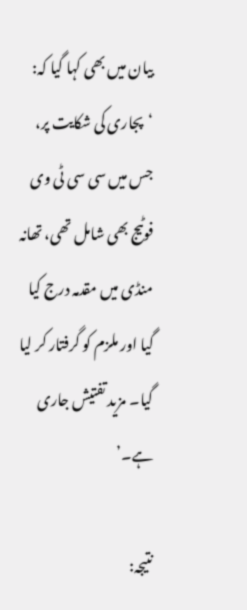بیان میں بھی کہا گیا کہ:
‘پجاری کی شکایت پر، جس میں سی سی ٹی وی فوٹیج بھی شامل تھی، تھانہ منڈی میں مقدمہ درج کیا گیا اور ملزم کو گرفتار کر لیا گیا۔ مزید تفتیش جاری ہے۔’

نتیجہ: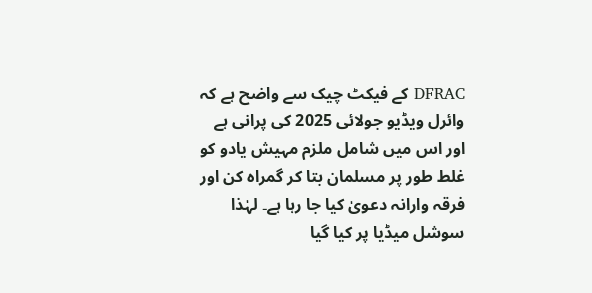DFRAC کے فیکٹ چیک سے واضح ہے کہ وائرل ویڈیو جولائی 2025 کی پرانی ہے اور اس میں شامل ملزم مہیش یادو کو غلط طور پر مسلمان بتا کر گمراہ کن اور فرقہ وارانہ دعویٰ کیا جا رہا ہے۔ لہٰذا سوشل میڈیا پر کیا گیا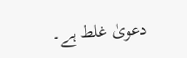دعویٰ غلط ہے۔